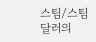스팀/스팀달러의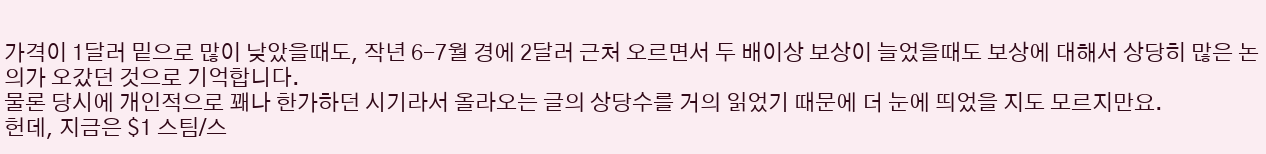가격이 1달러 밑으로 많이 낮았을때도, 작년 6-7월 경에 2달러 근처 오르면서 두 배이상 보상이 늘었을때도 보상에 대해서 상당히 많은 논의가 오갔던 것으로 기억합니다.
물론 당시에 개인적으로 꽤나 한가하던 시기라서 올라오는 글의 상당수를 거의 읽었기 때문에 더 눈에 띄었을 지도 모르지만요.
헌데, 지금은 $1 스팀/스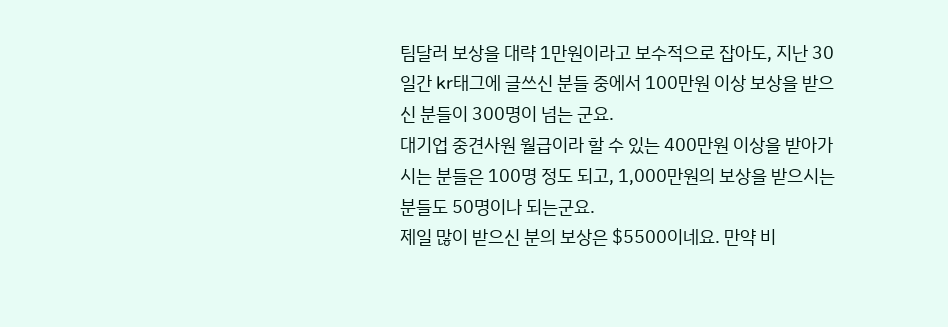팀달러 보상을 대략 1만원이라고 보수적으로 잡아도, 지난 30일간 kr태그에 글쓰신 분들 중에서 100만원 이상 보상을 받으신 분들이 300명이 넘는 군요.
대기업 중견사원 월급이라 할 수 있는 400만원 이상을 받아가시는 분들은 100명 정도 되고, 1,000만원의 보상을 받으시는 분들도 50명이나 되는군요.
제일 많이 받으신 분의 보상은 $5500이네요. 만약 비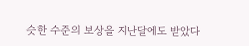슷한 수준의 보상을 지난달에도 받았다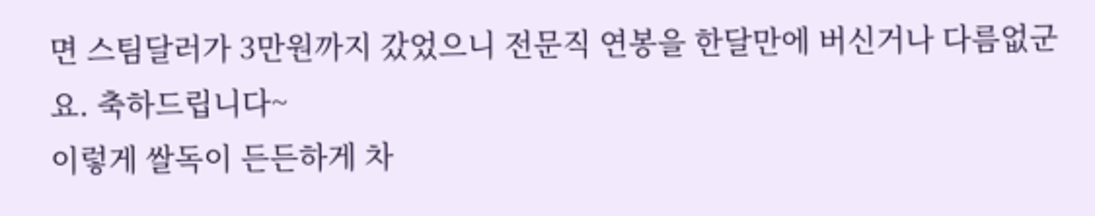면 스팀달러가 3만원까지 갔었으니 전문직 연봉을 한달만에 버신거나 다름없군요. 축하드립니다~
이렇게 쌀독이 든든하게 차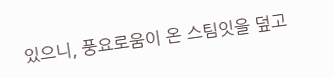있으니, 풍요로움이 온 스팀잇을 덮고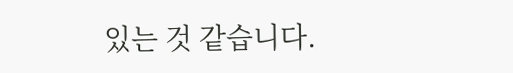있는 것 같습니다.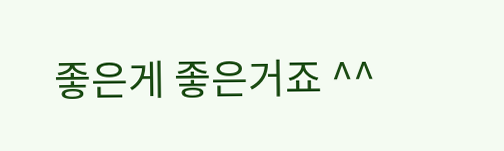좋은게 좋은거죠 ^^